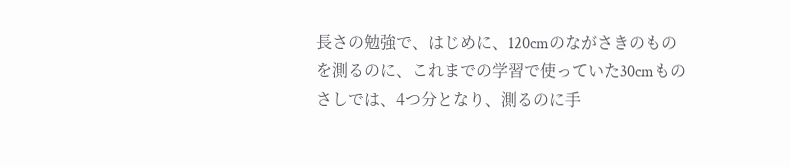長さの勉強で、はじめに、120cmのながさきのものを測るのに、これまでの学習で使っていた30cmものさしでは、4つ分となり、測るのに手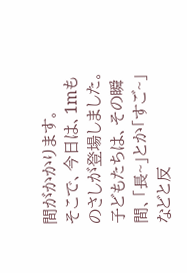間がかかります。
そこで、今日は、1mものさしが登場しました。
子どもたちは、その瞬間、「長~」とか「すご~」などと反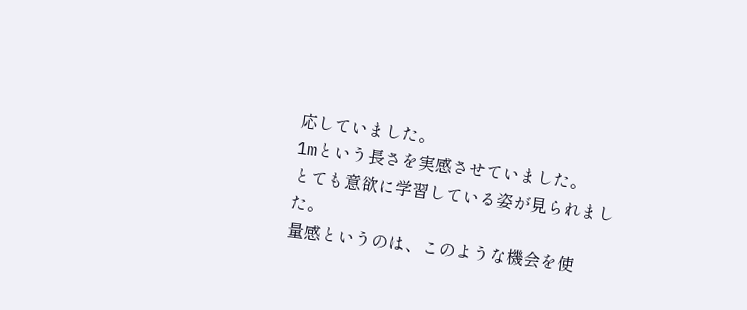応していました。
1mという長さを実感させていました。
とても意欲に学習している姿が見られました。
量感というのは、このような機会を使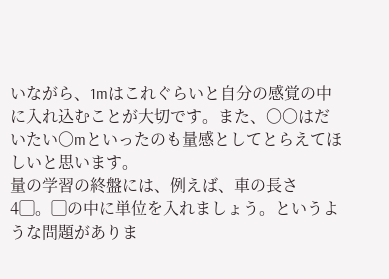いながら、1mはこれぐらいと自分の感覚の中に入れ込むことが大切です。また、〇〇はだいたい〇mといったのも量感としてとらえてほしいと思います。
量の学習の終盤には、例えば、車の長さ
4▢。▢の中に単位を入れましょう。というような問題がありま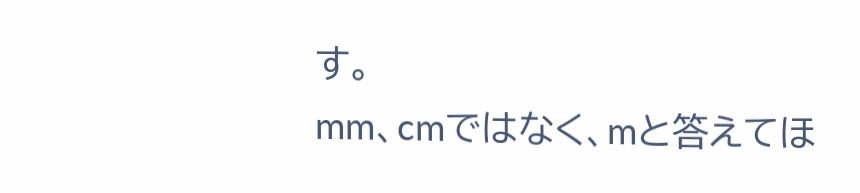す。
mm、cmではなく、mと答えてほ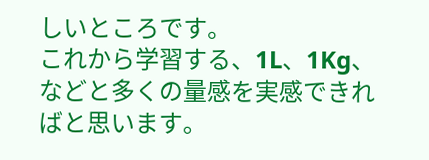しいところです。
これから学習する、1L、1Kg、などと多くの量感を実感できればと思います。